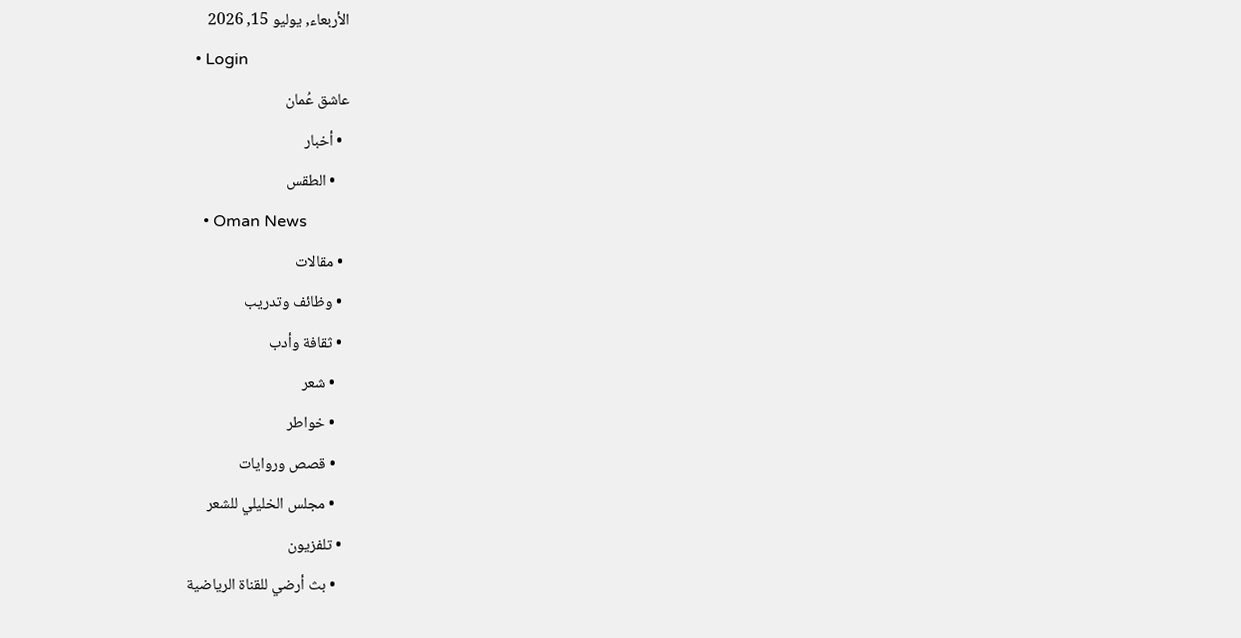الأربعاء, يوليو 15, 2026
  • Login
عاشق عُمان
  • أخبار
    • الطقس
    • Oman News
  • مقالات
  • وظائف وتدريب
  • ثقافة وأدب
    • شعر
    • خواطر
    • قصص وروايات
    • مجلس الخليلي للشعر
  • تلفزيون
    • بث أرضي للقناة الرياضية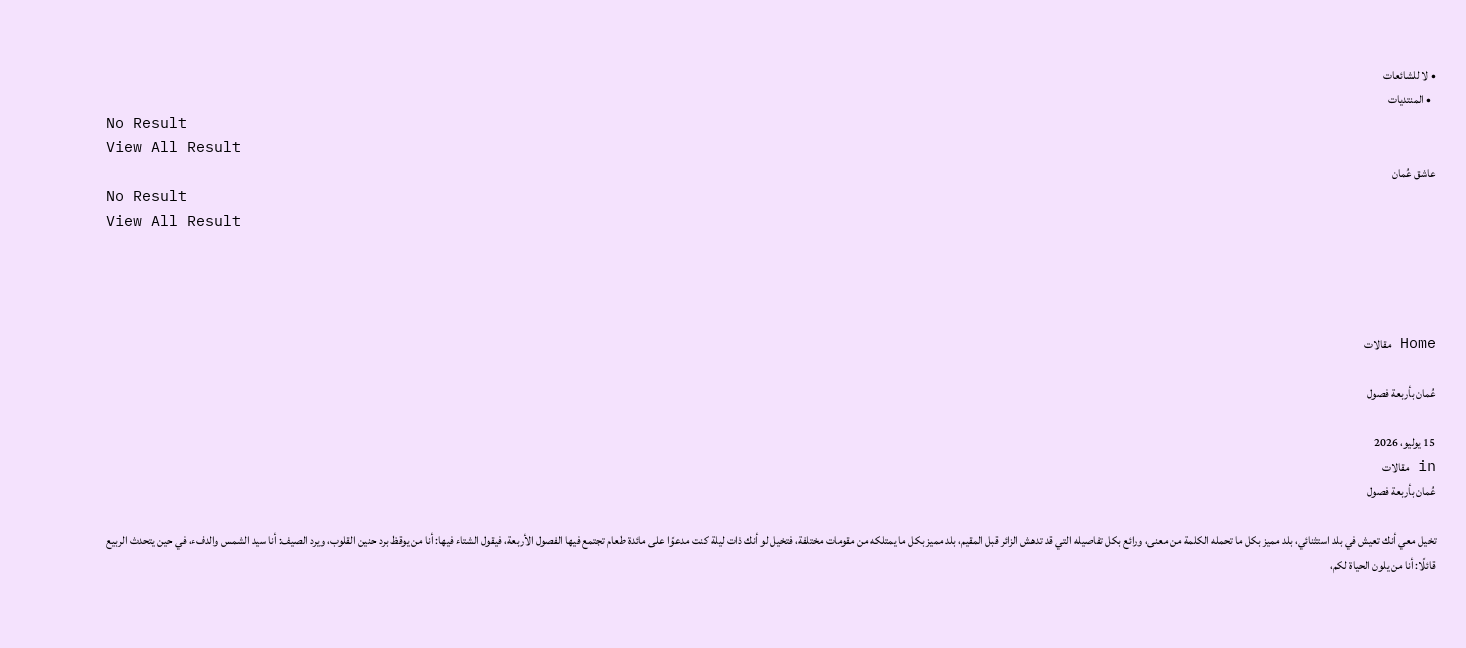• لا للشائعات
  • المنتديات
No Result
View All Result
عاشق عُمان
No Result
View All Result




Home مقالات

عُمان بأربعة فصول

15 يوليو، 2026
in مقالات
عُمان بأربعة فصول

تخيل معي أنك تعيش في بلد استثنائي، بلد مميز بكل ما تحمله الكلمة من معنى، ورائع بكل تفاصيله التي قد تدهش الزائر قبل المقيم، بلد مميز بكل ما يمتلكه من مقومات مختلفة، فتخيل لو أنك ذات ليلة كنت مدعوًا على مائدة طعام تجتمع فيها الفصول الأربعة، فيقول الشتاء فيها: أنا من يوقظ برد حنين القلوب، ويرد الصيف: أنا سيد الشمس والدفء، في حين يتحدث الربيع قائلًا: أنا من يلون الحياة لكم،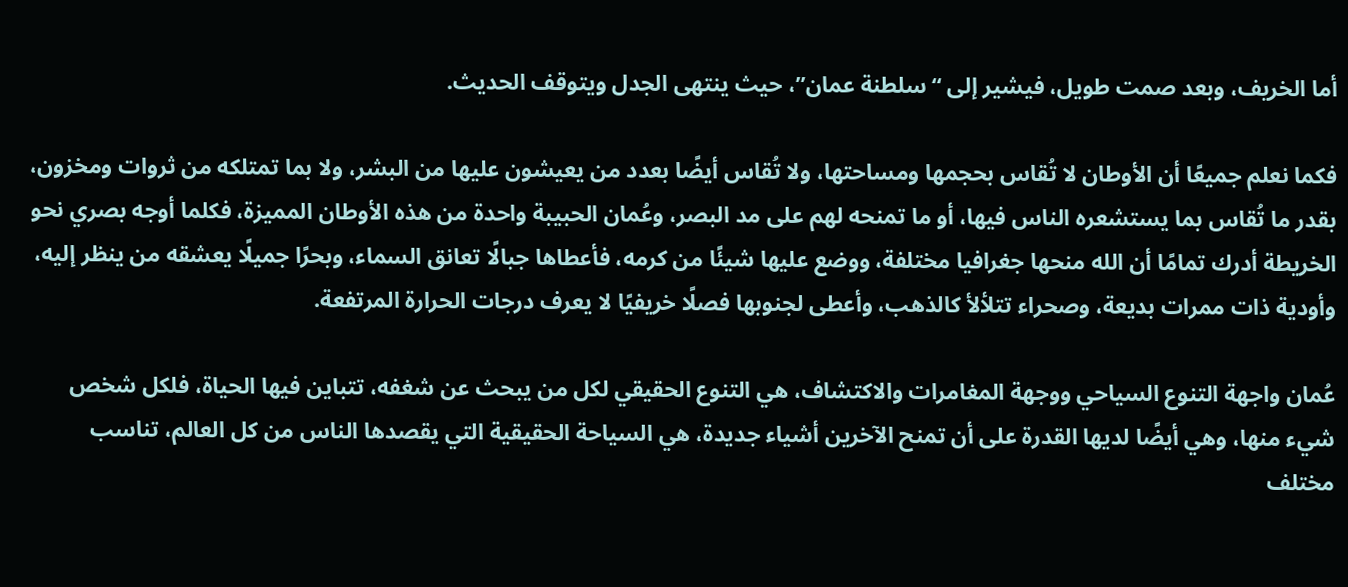أما الخريف، وبعد صمت طويل، فيشير إلى “سلطنة عمان”، حيث ينتهى الجدل ويتوقف الحديث.

فكما نعلم جميعًا أن الأوطان لا تُقاس بحجمها ومساحتها، ولا تُقاس أيضًا بعدد من يعيشون عليها من البشر، ولا بما تمتلكه من ثروات ومخزون، بقدر ما تُقاس بما يستشعره الناس فيها، أو ما تمنحه لهم على مد البصر، وعُمان الحبيبة واحدة من هذه الأوطان المميزة، فكلما أوجه بصري نحو الخريطة أدرك تمامًا أن الله منحها جغرافيا مختلفة، ووضع عليها شيئًا من كرمه، فأعطاها جبالًا تعانق السماء، وبحرًا جميلًا يعشقه من ينظر إليه، وأودية ذات ممرات بديعة، وصحراء تتلألأ كالذهب، وأعطى لجنوبها فصلًا خريفيًا لا يعرف درجات الحرارة المرتفعة.

عُمان واجهة التنوع السياحي ووجهة المغامرات والاكتشاف، هي التنوع الحقيقي لكل من يبحث عن شغفه، تتباين فيها الحياة، فلكل شخص شيء منها، وهي أيضًا لديها القدرة على أن تمنح الآخرين أشياء جديدة، هي السياحة الحقيقية التي يقصدها الناس من كل العالم، تناسب مختلف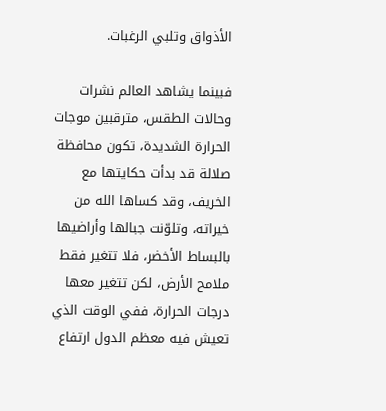الأذواق وتلبي الرغبات.

فبينما يشاهد العالم نشرات وحالات الطقس، مترقبين موجات الحرارة الشديدة، تكون محافظة صلالة قد بدأت حكايتها مع الخريف، وقد كساها الله من خيراته، وتلوّنت جبالها وأراضيها بالبساط الأخضر، فلا تتغير فقط ملامح الأرض، لكن تتغير معها درجات الحرارة، ففي الوقت الذي تعيش فيه معظم الدول ارتفاع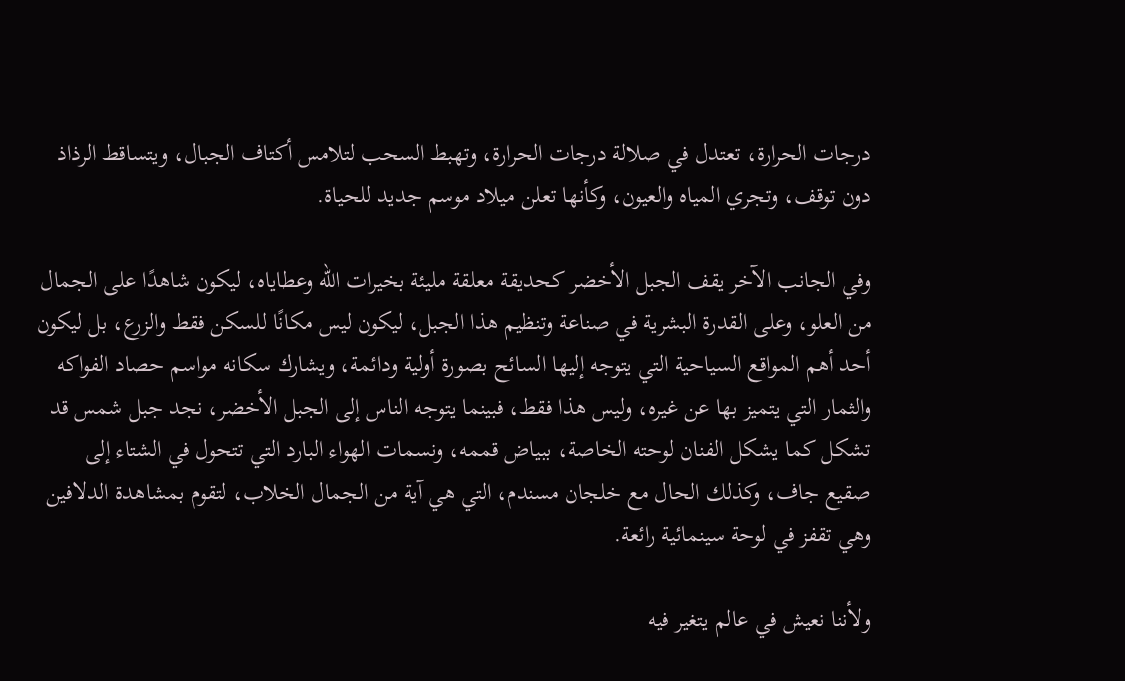درجات الحرارة، تعتدل في صلالة درجات الحرارة، وتهبط السحب لتلامس أكتاف الجبال، ويتساقط الرذاذ دون توقف، وتجري المياه والعيون، وكأنها تعلن ميلاد موسم جديد للحياة.

وفي الجانب الآخر يقف الجبل الأخضر كحديقة معلقة مليئة بخيرات الله وعطاياه، ليكون شاهدًا على الجمال من العلو، وعلى القدرة البشرية في صناعة وتنظيم هذا الجبل، ليكون ليس مكانًا للسكن فقط والزرع، بل ليكون أحد أهم المواقع السياحية التي يتوجه إليها السائح بصورة أولية ودائمة، ويشارك سكانه مواسم حصاد الفواكه والثمار التي يتميز بها عن غيره، وليس هذا فقط، فبينما يتوجه الناس إلى الجبل الأخضر، نجد جبل شمس قد تشكل كما يشكل الفنان لوحته الخاصة، ببياض قممه، ونسمات الهواء البارد التي تتحول في الشتاء إلى صقيع جاف، وكذلك الحال مع خلجان مسندم، التي هي آية من الجمال الخلاب، لتقوم بمشاهدة الدلافين وهي تقفز في لوحة سينمائية رائعة.

ولأننا نعيش في عالم يتغير فيه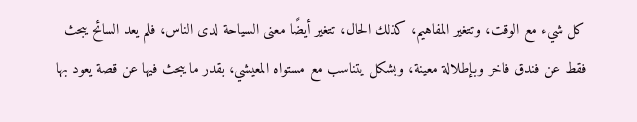كل شيء مع الوقت، وتتغير المفاهيم، كذلك الحال، تتغير أيضًا معنى السياحة لدى الناس، فلم يعد السائح يبحث فقط عن فندق فاخر وبإطلالة معينة، وبشكل يتناسب مع مستواه المعيشي، بقدر ما يبحث فيها عن قصة يعود بها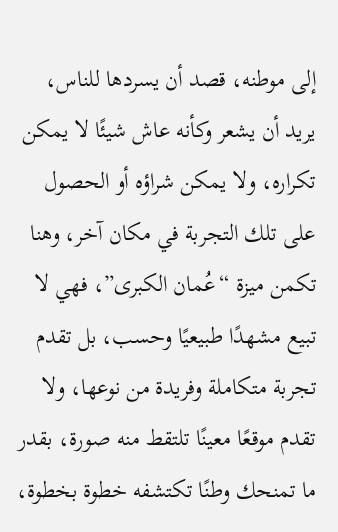إلى موطنه، قصد أن يسردها للناس، يريد أن يشعر وكأنه عاش شيئًا لا يمكن تكراره، ولا يمكن شراؤه أو الحصول على تلك التجربة في مكان آخر، وهنا تكمن ميزة “عُمان الكبرى”، فهي لا تبيع مشهدًا طبيعيًا وحسب، بل تقدم تجربة متكاملة وفريدة من نوعها، ولا تقدم موقعًا معينًا تلتقط منه صورة، بقدر ما تمنحك وطنًا تكتشفه خطوة بخطوة،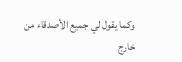وكما يقول لي جميع الأصدقاء من خارج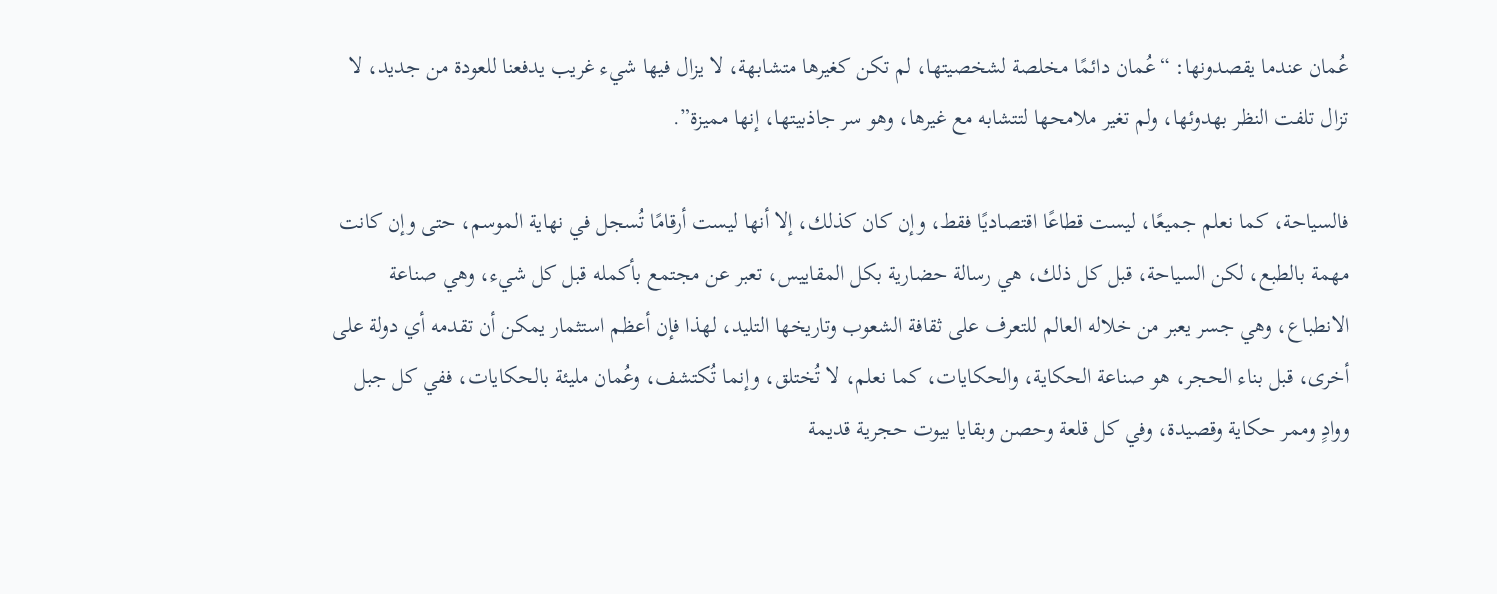عُمان عندما يقصدونها: “عُمان دائمًا مخلصة لشخصيتها، لم تكن كغيرها متشابهة، لا يزال فيها شيء غريب يدفعنا للعودة من جديد، لا تزال تلفت النظر بهدوئها، ولم تغير ملامحها لتتشابه مع غيرها، وهو سر جاذبيتها، إنها مميزة”.

فالسياحة، كما نعلم جميعًا، ليست قطاعًا اقتصاديًا فقط، وإن كان كذلك، إلا أنها ليست أرقامًا تُسجل في نهاية الموسم، حتى وإن كانت مهمة بالطبع، لكن السياحة، قبل كل ذلك، هي رسالة حضارية بكل المقاييس، تعبر عن مجتمع بأكمله قبل كل شيء، وهي صناعة الانطباع، وهي جسر يعبر من خلاله العالم للتعرف على ثقافة الشعوب وتاريخها التليد، لهذا فإن أعظم استثمار يمكن أن تقدمه أي دولة على أخرى، قبل بناء الحجر، هو صناعة الحكاية، والحكايات، كما نعلم، لا تُختلق، وإنما تُكتشف، وعُمان مليئة بالحكايات، ففي كل جبل ووادٍ وممر حكاية وقصيدة، وفي كل قلعة وحصن وبقايا بيوت حجرية قديمة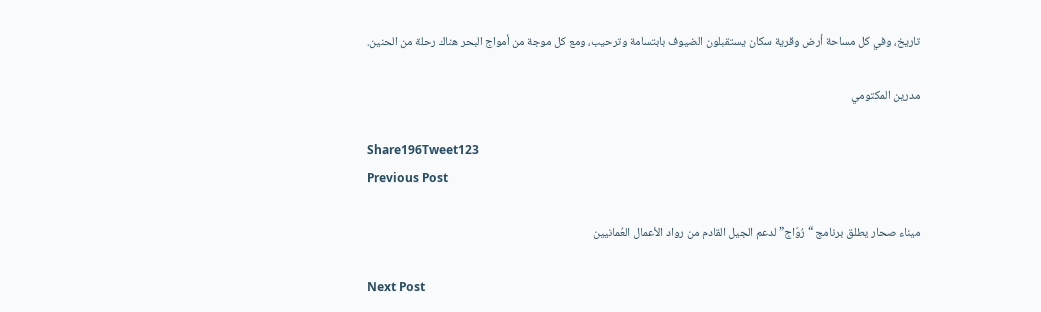تاريخ، وفي كل مساحة أرض وقرية سكان يستقبلون الضيوف بابتسامة وترحيب، ومع كل موجة من أمواج البحر هناك رحلة من الحنين.

مدرين المكتومي

Share196Tweet123
Previous Post

ميناء صحار يطلق برنامج “رُوّاج” لدعم الجيل القادم من رواد الأعمال العُمانيين

Next Post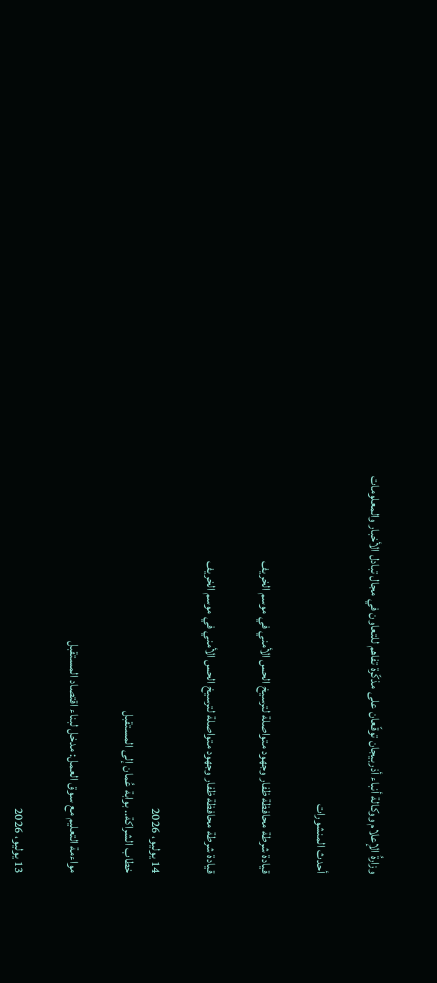وزارةُ الإعلام ووكالة أنباء أذربيجان توقّعان على مذكّرة تفاهم للتعاون في مجال تبادل الأخبار والمعلومات

أحدث المنشورات

قيادة شرطة محافظة ظفار وجهود متواصلة لترسيخ الحس الأمني في موسم الخريف

قيادة شرطة محافظة ظفار وجهود متواصلة لترسيخ الحس الأمني في موسم الخريف

14 يوليو، 2026
خطاب الشراكة.. بوابة عُمان إلى المستقبل

مواءمة التعليم مع سوق العمل: مدخل لبناء اقتصاد المستقبل

13 يوليو، 2026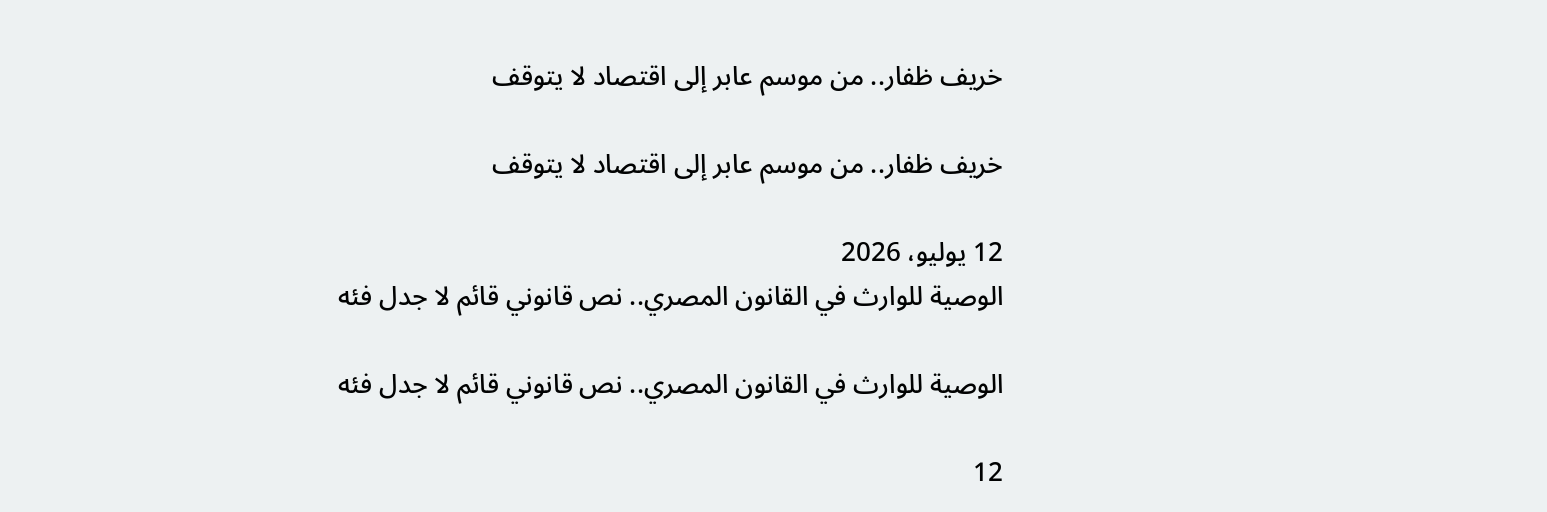خريف ظفار.. من موسم عابر إلى اقتصاد لا يتوقف

خريف ظفار.. من موسم عابر إلى اقتصاد لا يتوقف

12 يوليو، 2026
الوصية للوارث في القانون المصري.. نص قانوني قائم لا جدل فئه

الوصية للوارث في القانون المصري.. نص قانوني قائم لا جدل فئه

12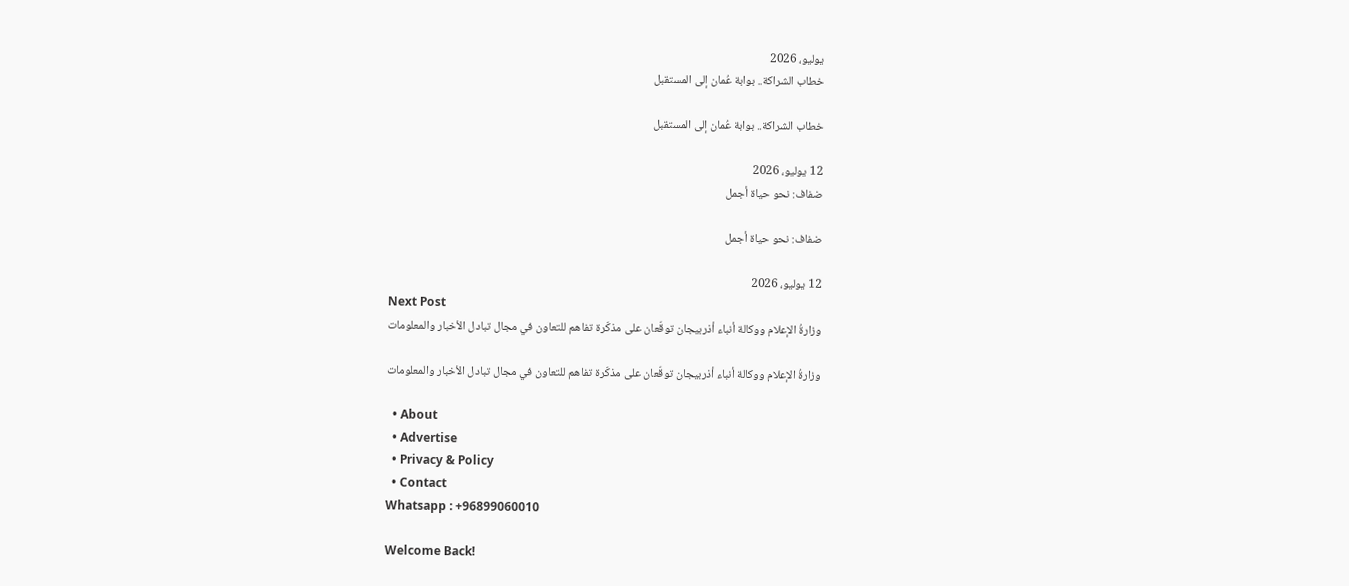يوليو، 2026
خطاب الشراكة.. بوابة عُمان إلى المستقبل

خطاب الشراكة.. بوابة عُمان إلى المستقبل

12 يوليو، 2026
ضفاف: نحو حياة أجمل

ضفاف: نحو حياة أجمل

12 يوليو، 2026
Next Post
وزارةُ الإعلام ووكالة أنباء أذربيجان توقّعان على مذكّرة تفاهم للتعاون في مجال تبادل الأخبار والمعلومات

وزارةُ الإعلام ووكالة أنباء أذربيجان توقّعان على مذكّرة تفاهم للتعاون في مجال تبادل الأخبار والمعلومات

  • About
  • Advertise
  • Privacy & Policy
  • Contact
Whatsapp : +96899060010

Welcome Back!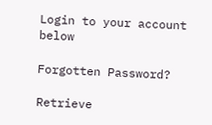Login to your account below

Forgotten Password?

Retrieve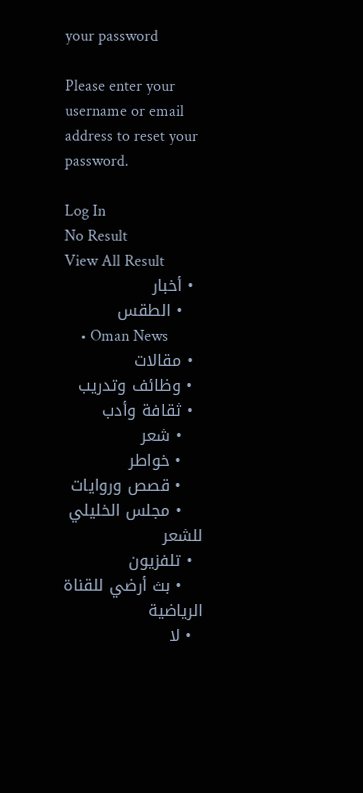your password

Please enter your username or email address to reset your password.

Log In
No Result
View All Result
  • أخبار
    • الطقس
    • Oman News
  • مقالات
  • وظائف وتدريب
  • ثقافة وأدب
    • شعر
    • خواطر
    • قصص وروايات
    • مجلس الخليلي للشعر
  • تلفزيون
    • بث أرضي للقناة الرياضية
  • لا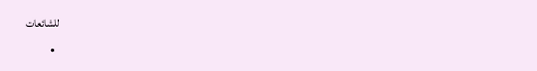للشائعات
  •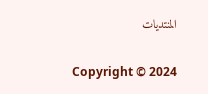المنتديات

Copyright © 2024